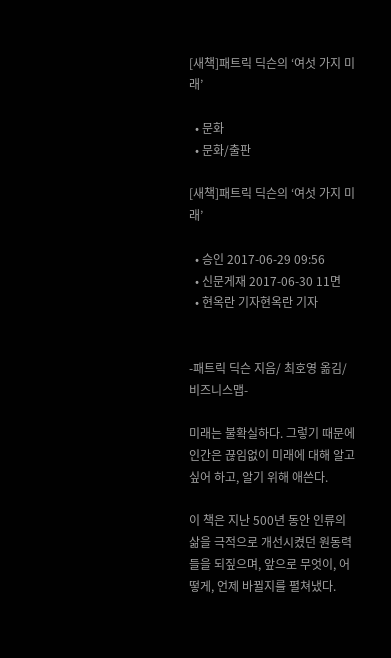[새책]패트릭 딕슨의 ‘여섯 가지 미래’

  • 문화
  • 문화/출판

[새책]패트릭 딕슨의 ‘여섯 가지 미래’

  • 승인 2017-06-29 09:56
  • 신문게재 2017-06-30 11면
  • 현옥란 기자현옥란 기자


-패트릭 딕슨 지음/ 최호영 옮김/ 비즈니스맵-

미래는 불확실하다. 그렇기 때문에 인간은 끊임없이 미래에 대해 알고 싶어 하고, 알기 위해 애쓴다.

이 책은 지난 500년 동안 인류의 삶을 극적으로 개선시켰던 원동력들을 되짚으며, 앞으로 무엇이, 어떻게, 언제 바뀔지를 펼쳐냈다.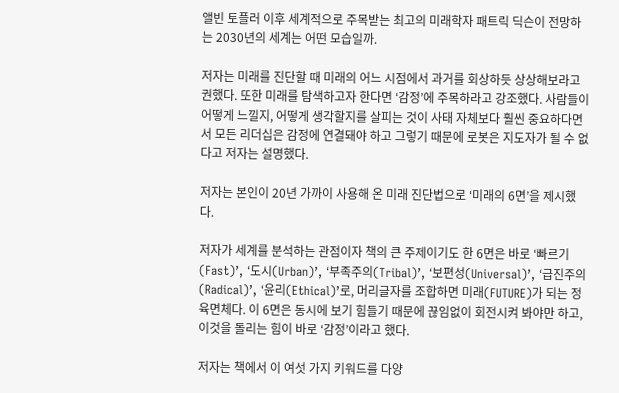앨빈 토플러 이후 세계적으로 주목받는 최고의 미래학자 패트릭 딕슨이 전망하는 2030년의 세계는 어떤 모습일까.

저자는 미래를 진단할 때 미래의 어느 시점에서 과거를 회상하듯 상상해보라고 권했다. 또한 미래를 탐색하고자 한다면 ‘감정’에 주목하라고 강조했다. 사람들이 어떻게 느낄지, 어떻게 생각할지를 살피는 것이 사태 자체보다 훨씬 중요하다면서 모든 리더십은 감정에 연결돼야 하고 그렇기 때문에 로봇은 지도자가 될 수 없다고 저자는 설명했다.

저자는 본인이 20년 가까이 사용해 온 미래 진단법으로 ‘미래의 6면’을 제시했다.

저자가 세계를 분석하는 관점이자 책의 큰 주제이기도 한 6면은 바로 ‘빠르기(Fast)’, ‘도시(Urban)’, ‘부족주의(Tribal)’, ‘보편성(Universal)’, ‘급진주의(Radical)’, ‘윤리(Ethical)’로, 머리글자를 조합하면 미래(FUTURE)가 되는 정육면체다. 이 6면은 동시에 보기 힘들기 때문에 끊임없이 회전시켜 봐야만 하고, 이것을 돌리는 힘이 바로 ‘감정’이라고 했다.

저자는 책에서 이 여섯 가지 키워드를 다양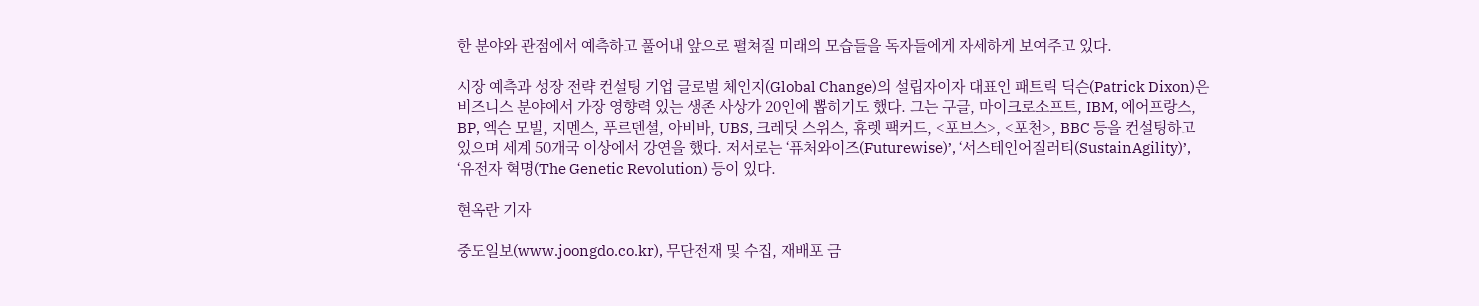한 분야와 관점에서 예측하고 풀어내 앞으로 펼쳐질 미래의 모습들을 독자들에게 자세하게 보여주고 있다.

시장 예측과 성장 전략 컨설팅 기업 글로벌 체인지(Global Change)의 설립자이자 대표인 패트릭 딕슨(Patrick Dixon)은 비즈니스 분야에서 가장 영향력 있는 생존 사상가 20인에 뽑히기도 했다. 그는 구글, 마이크로소프트, IBM, 에어프랑스, BP, 엑슨 모빌, 지멘스, 푸르덴셜, 아비바, UBS, 크레딧 스위스, 휴렛 팩커드, <포브스>, <포천>, BBC 등을 컨설팅하고 있으며 세계 50개국 이상에서 강연을 했다. 저서로는 ‘퓨처와이즈(Futurewise)’, ‘서스테인어질러티(SustainAgility)’, ‘유전자 혁명(The Genetic Revolution) 등이 있다.

현옥란 기자

중도일보(www.joongdo.co.kr), 무단전재 및 수집, 재배포 금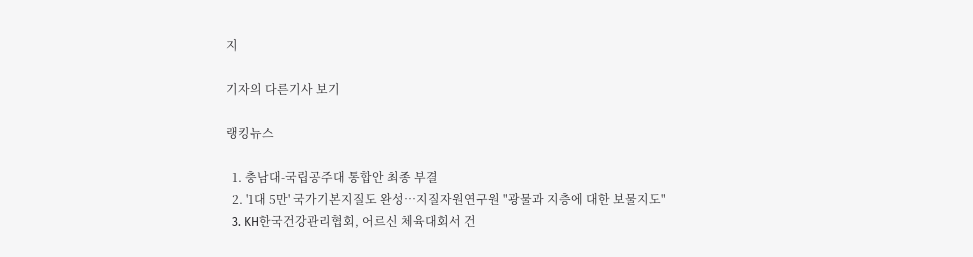지

기자의 다른기사 보기

랭킹뉴스

  1. 충남대-국립공주대 통합안 최종 부결
  2. '1대 5만' 국가기본지질도 완성…지질자원연구원 "광물과 지층에 대한 보물지도"
  3. KH한국건강관리협회, 어르신 체육대회서 건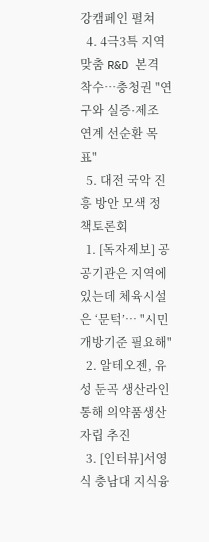강캠페인 펼쳐
  4. 4극3특 지역맞춤 R&D 본격 착수…충청권 "연구와 실증·제조 연계 선순환 목표"
  5. 대전 국악 진흥 방안 모색 정책토론회
  1. [독자제보] 공공기관은 지역에 있는데 체육시설은 ‘문턱’… "시민 개방기준 필요해"
  2. 알테오젠, 유성 둔곡 생산라인 통해 의약품생산 자립 추진
  3. [인터뷰]서영식 충남대 지식융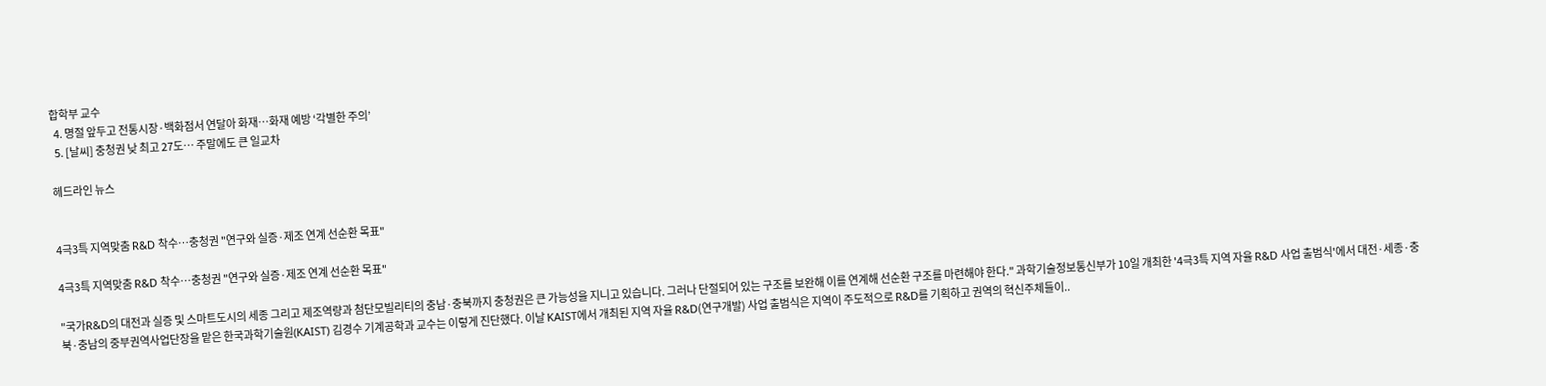합학부 교수
  4. 명절 앞두고 전통시장·백화점서 연달아 화재…화재 예방 ‘각별한 주의’
  5. [날씨] 충청권 낮 최고 27도… 주말에도 큰 일교차

헤드라인 뉴스


4극3특 지역맞춤 R&D 착수…충청권 "연구와 실증·제조 연계 선순환 목표"

4극3특 지역맞춤 R&D 착수…충청권 "연구와 실증·제조 연계 선순환 목표"

"국가R&D의 대전과 실증 및 스마트도시의 세종 그리고 제조역량과 첨단모빌리티의 충남·충북까지 충청권은 큰 가능성을 지니고 있습니다. 그러나 단절되어 있는 구조를 보완해 이를 연계해 선순환 구조를 마련해야 한다." 과학기술정보통신부가 10일 개최한 '4극3특 지역 자율 R&D 사업 출범식'에서 대전·세종·충북·충남의 중부권역사업단장을 맡은 한국과학기술원(KAIST) 김경수 기계공학과 교수는 이렇게 진단했다. 이날 KAIST에서 개최된 지역 자율 R&D(연구개발) 사업 출범식은 지역이 주도적으로 R&D를 기획하고 권역의 혁신주체들이..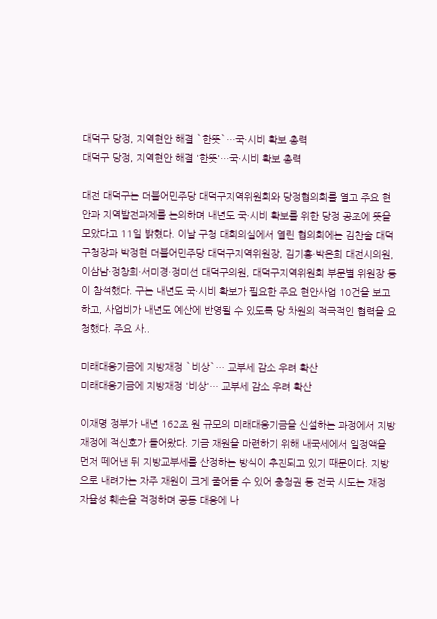대덕구 당정, 지역현안 해결 `한뜻`…국·시비 확보 총력
대덕구 당정, 지역현안 해결 '한뜻'…국·시비 확보 총력

대전 대덕구는 더불어민주당 대덕구지역위원회와 당정협의회를 열고 주요 현안과 지역발전과제를 논의하며 내년도 국·시비 확보를 위한 당정 공조에 뜻을 모았다고 11일 밝혔다. 이날 구청 대회의실에서 열린 협의회에는 김찬술 대덕구청장과 박정현 더불어민주당 대덕구지역위원장, 김기흥·박은희 대전시의원, 이삼남·정창희·서미경·정미선 대덕구의원, 대덕구지역위원회 부문별 위원장 등이 참석했다. 구는 내년도 국·시비 확보가 필요한 주요 현안사업 10건을 보고하고, 사업비가 내년도 예산에 반영될 수 있도록 당 차원의 적극적인 협력을 요청했다. 주요 사..

미래대응기금에 지방재정 `비상`… 교부세 감소 우려 확산
미래대응기금에 지방재정 '비상'… 교부세 감소 우려 확산

이재명 정부가 내년 162조 원 규모의 미래대응기금을 신설하는 과정에서 지방재정에 적신호가 들어왔다. 기금 재원을 마련하기 위해 내국세에서 일정액을 먼저 떼어낸 뒤 지방교부세를 산정하는 방식이 추진되고 있기 때문이다. 지방으로 내려가는 자주 재원이 크게 줄어들 수 있어 충청권 등 전국 시도는 재정 자율성 훼손을 걱정하며 공동 대응에 나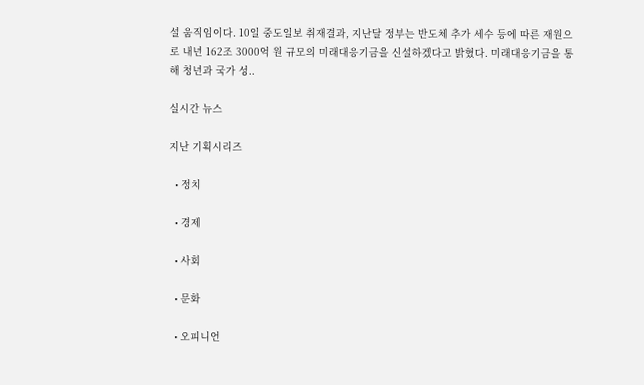설 움직임이다. 10일 중도일보 취재결과, 지난달 정부는 반도체 추가 세수 등에 따른 재원으로 내년 162조 3000억 원 규모의 미래대응기금을 신설하겠다고 밝혔다. 미래대응기금을 통해 청년과 국가 성..

실시간 뉴스

지난 기획시리즈

  • 정치

  • 경제

  • 사회

  • 문화

  • 오피니언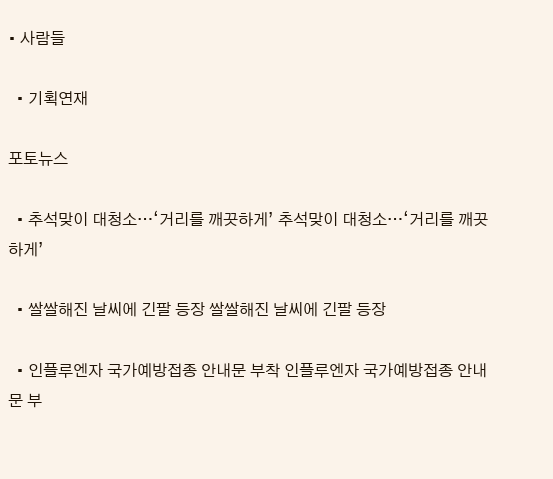• 사람들

  • 기획연재

포토뉴스

  • 추석맞이 대청소…‘거리를 깨끗하게’ 추석맞이 대청소…‘거리를 깨끗하게’

  • 쌀쌀해진 날씨에 긴팔 등장 쌀쌀해진 날씨에 긴팔 등장

  • 인플루엔자 국가예방접종 안내문 부착 인플루엔자 국가예방접종 안내문 부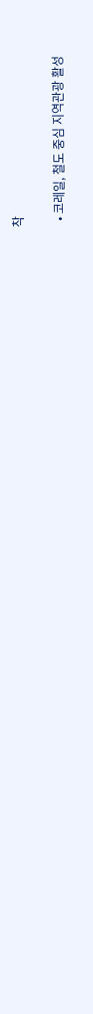착

  • 코레일, 철도 중심 지역관광 활성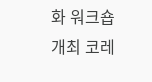화 워크숍 개최 코레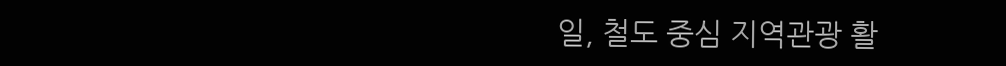일, 철도 중심 지역관광 활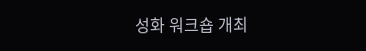성화 워크숍 개최